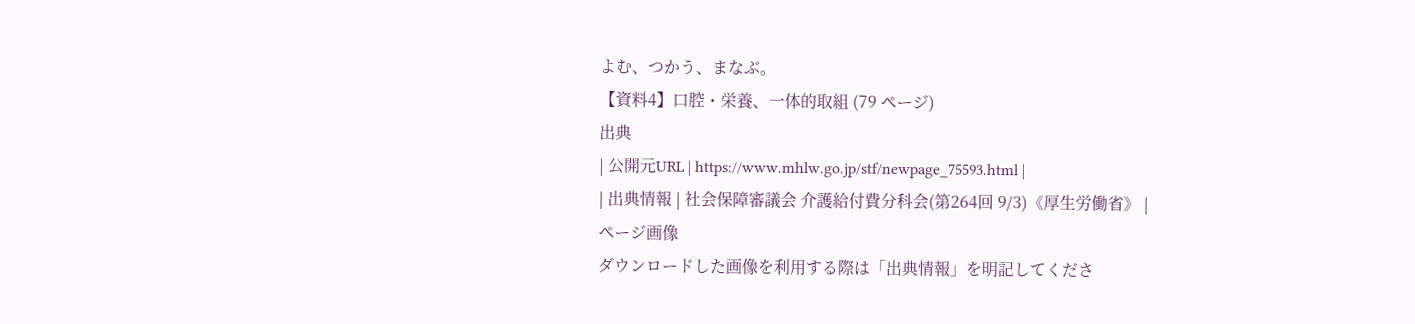よむ、つかう、まなぶ。
【資料4】口腔・栄養、一体的取組 (79 ページ)
出典
| 公開元URL | https://www.mhlw.go.jp/stf/newpage_75593.html |
| 出典情報 | 社会保障審議会 介護給付費分科会(第264回 9/3)《厚生労働省》 |
ページ画像
ダウンロードした画像を利用する際は「出典情報」を明記してくださ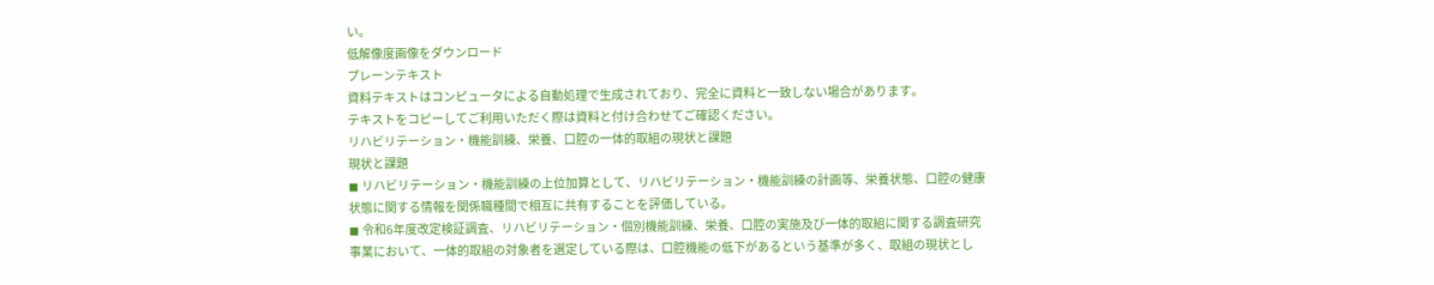い。
低解像度画像をダウンロード
プレーンテキスト
資料テキストはコンピュータによる自動処理で生成されており、完全に資料と一致しない場合があります。
テキストをコピーしてご利用いただく際は資料と付け合わせてご確認ください。
リハビリテーション・機能訓練、栄養、口腔の一体的取組の現状と課題
現状と課題
◼ リハビリテーション・機能訓練の上位加算として、リハビリテーション・機能訓練の計画等、栄養状態、口腔の健康
状態に関する情報を関係職種間で相互に共有することを評価している。
◼ 令和6年度改定検証調査、リハビリテーション・個別機能訓練、栄養、口腔の実施及び一体的取組に関する調査研究
事業において、一体的取組の対象者を選定している際は、口腔機能の低下があるという基準が多く、取組の現状とし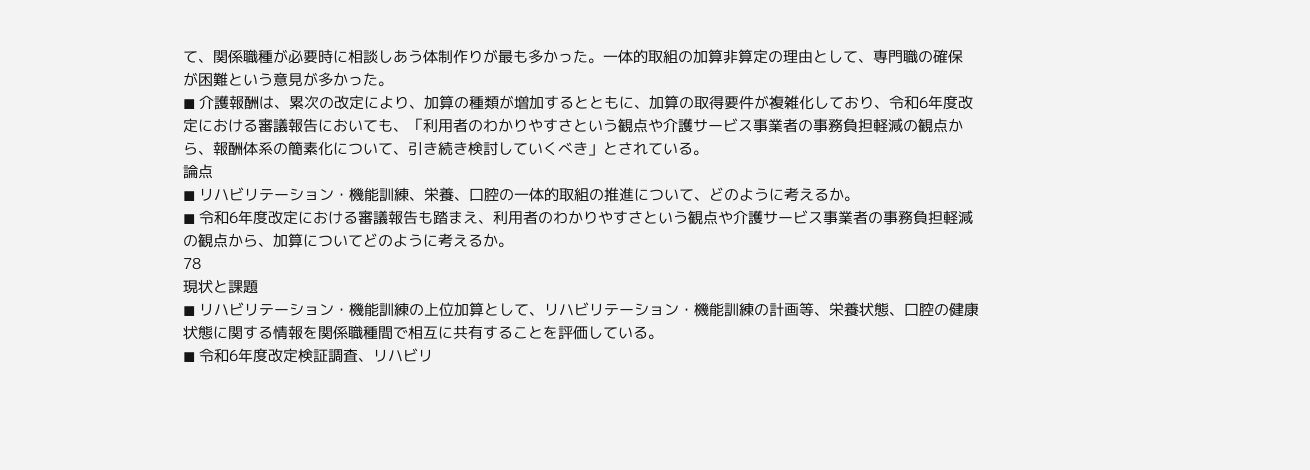て、関係職種が必要時に相談しあう体制作りが最も多かった。一体的取組の加算非算定の理由として、専門職の確保
が困難という意見が多かった。
◼ 介護報酬は、累次の改定により、加算の種類が増加するとともに、加算の取得要件が複雑化しており、令和6年度改
定における審議報告においても、「利用者のわかりやすさという観点や介護サービス事業者の事務負担軽減の観点か
ら、報酬体系の簡素化について、引き続き検討していくべき」とされている。
論点
◼ リハビリテーション・機能訓練、栄養、口腔の一体的取組の推進について、どのように考えるか。
◼ 令和6年度改定における審議報告も踏まえ、利用者のわかりやすさという観点や介護サービス事業者の事務負担軽減
の観点から、加算についてどのように考えるか。
78
現状と課題
◼ リハビリテーション・機能訓練の上位加算として、リハビリテーション・機能訓練の計画等、栄養状態、口腔の健康
状態に関する情報を関係職種間で相互に共有することを評価している。
◼ 令和6年度改定検証調査、リハビリ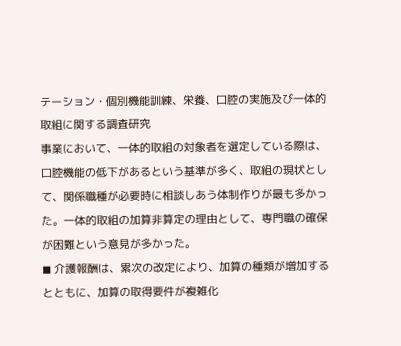テーション・個別機能訓練、栄養、口腔の実施及び一体的取組に関する調査研究
事業において、一体的取組の対象者を選定している際は、口腔機能の低下があるという基準が多く、取組の現状とし
て、関係職種が必要時に相談しあう体制作りが最も多かった。一体的取組の加算非算定の理由として、専門職の確保
が困難という意見が多かった。
◼ 介護報酬は、累次の改定により、加算の種類が増加するとともに、加算の取得要件が複雑化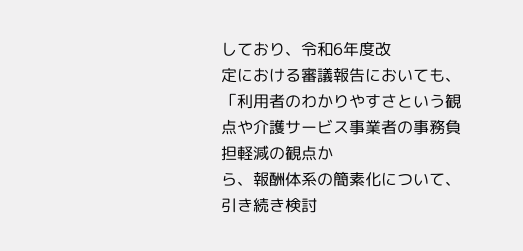しており、令和6年度改
定における審議報告においても、「利用者のわかりやすさという観点や介護サービス事業者の事務負担軽減の観点か
ら、報酬体系の簡素化について、引き続き検討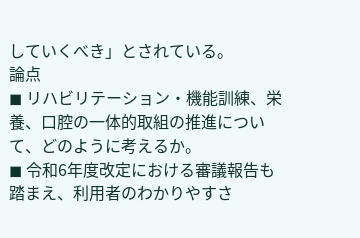していくべき」とされている。
論点
◼ リハビリテーション・機能訓練、栄養、口腔の一体的取組の推進について、どのように考えるか。
◼ 令和6年度改定における審議報告も踏まえ、利用者のわかりやすさ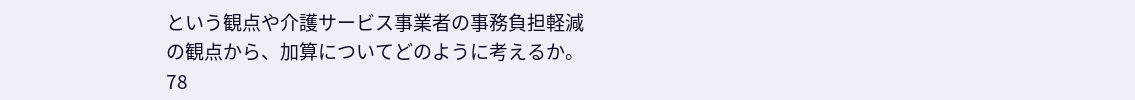という観点や介護サービス事業者の事務負担軽減
の観点から、加算についてどのように考えるか。
78